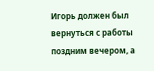Игорь должен был вернуться с работы поздним вечером, а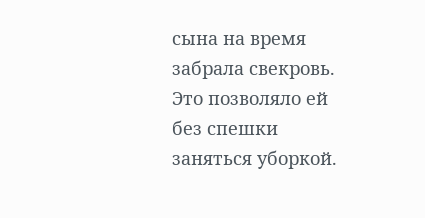сына на время забрала свекровь.
Это позволяло ей без спешки заняться уборкой.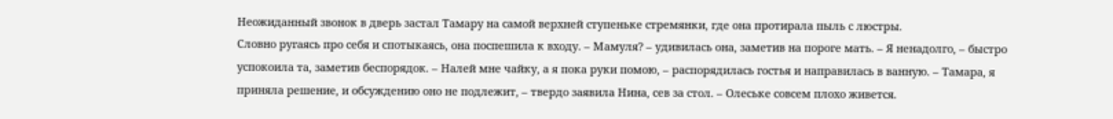Неожиданный звонок в дверь застал Тамару на самой верхней ступеньке стремянки, где она протирала пыль с люстры.
Словно ругаясь про себя и спотыкаясь, она поспешила к входу. – Мамуля? – удивилась она, заметив на пороге мать. – Я ненадолго, – быстро успокоила та, заметив беспорядок. – Налей мне чайку, а я пока руки помою, – распорядилась гостья и направилась в ванную. – Тамара, я приняла решение, и обсуждению оно не подлежит, – твердо заявила Нина, сев за стол. – Олеське совсем плохо живется.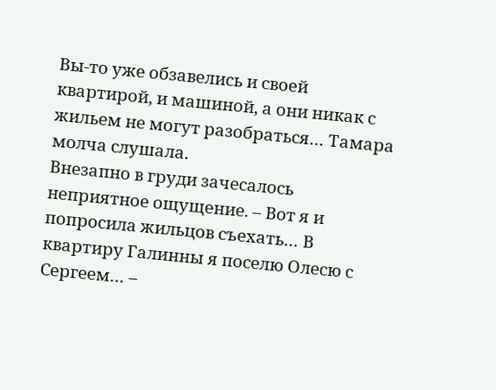Вы-то уже обзавелись и своей квартирой, и машиной, а они никак с жильем не могут разобраться… Тамара молча слушала.
Внезапно в груди зачесалось неприятное ощущение. – Вот я и попросила жильцов съехать… В квартиру Галинны я поселю Олесю с Сергеем… –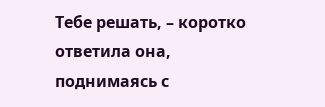Тебе решать, – коротко ответила она, поднимаясь с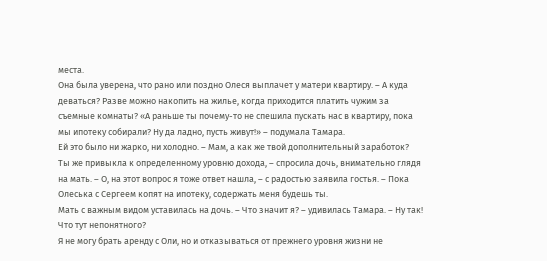места.
Она была уверена, что рано или поздно Олеся выплачет у матери квартиру. – А куда деваться? Разве можно накопить на жилье, когда приходится платить чужим за съемные комнаты? «А раньше ты почему-то не спешила пускать нас в квартиру, пока мы ипотеку собирали? Ну да ладно, пусть живут!» – подумала Тамара.
Ей это было ни жарко, ни холодно. – Мам, а как же твой дополнительный заработок?
Ты же привыкла к определенному уровню дохода, – спросила дочь, внимательно глядя на мать. – О, на этот вопрос я тоже ответ нашла, – с радостью заявила гостья. – Пока Олеська с Сергеем копят на ипотеку, содержать меня будешь ты.
Мать с важным видом уставилась на дочь. – Что значит я? – удивилась Тамара. – Ну так!
Что тут непонятного?
Я не могу брать аренду с Оли, но и отказываться от прежнего уровня жизни не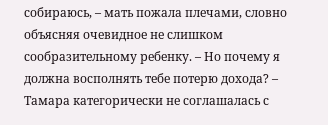собираюсь, – мать пожала плечами, словно объясняя очевидное не слишком сообразительному ребенку. – Но почему я должна восполнять тебе потерю дохода? – Тамара категорически не соглашалась с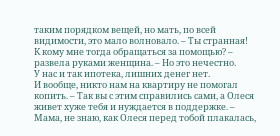таким порядком вещей, но мать, по всей видимости, это мало волновало. – Ты странная!
К кому мне тогда обращаться за помощью? – развела руками женщина. – Но это нечестно.
У нас и так ипотека, лишних денег нет.
И вообще, никто нам на квартиру не помогал копить. – Так вы с этим справились сами, а Олеся живет хуже тебя и нуждается в поддержке. – Мама, не знаю, как Олеся перед тобой плакалась,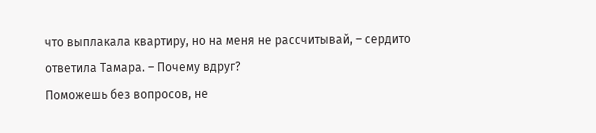что выплакала квартиру, но на меня не рассчитывай, – сердито ответила Тамара. – Почему вдруг?
Поможешь без вопросов, не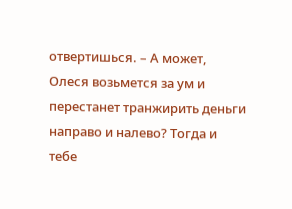отвертишься. – А может, Олеся возьмется за ум и перестанет транжирить деньги направо и налево? Тогда и тебе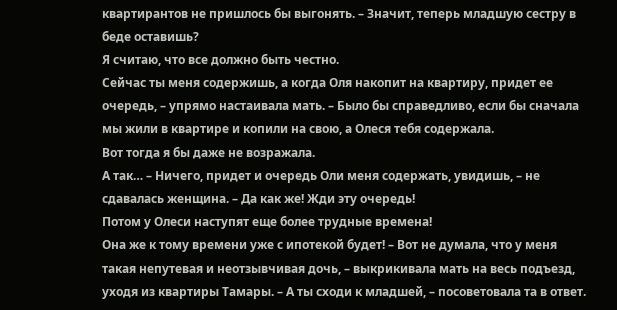квартирантов не пришлось бы выгонять. – Значит, теперь младшую сестру в беде оставишь?
Я считаю, что все должно быть честно.
Сейчас ты меня содержишь, а когда Оля накопит на квартиру, придет ее очередь, – упрямо настаивала мать. – Было бы справедливо, если бы сначала мы жили в квартире и копили на свою, а Олеся тебя содержала.
Вот тогда я бы даже не возражала.
А так… – Ничего, придет и очередь Оли меня содержать, увидишь, – не сдавалась женщина. – Да как же! Жди эту очередь!
Потом у Олеси наступят еще более трудные времена!
Она же к тому времени уже с ипотекой будет! – Вот не думала, что у меня такая непутевая и неотзывчивая дочь, – выкрикивала мать на весь подъезд, уходя из квартиры Тамары. – А ты сходи к младшей, – посоветовала та в ответ.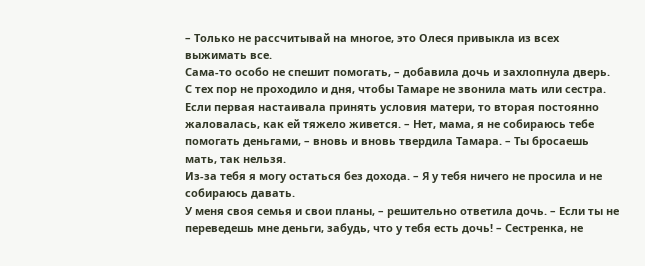– Только не рассчитывай на многое, это Олеся привыкла из всех выжимать все.
Сама-то особо не спешит помогать, – добавила дочь и захлопнула дверь.
С тех пор не проходило и дня, чтобы Тамаре не звонила мать или сестра.
Если первая настаивала принять условия матери, то вторая постоянно жаловалась, как ей тяжело живется. – Нет, мама, я не собираюсь тебе помогать деньгами, – вновь и вновь твердила Тамара. – Ты бросаешь мать, так нельзя.
Из-за тебя я могу остаться без дохода. – Я у тебя ничего не просила и не собираюсь давать.
У меня своя семья и свои планы, – решительно ответила дочь. – Если ты не переведешь мне деньги, забудь, что у тебя есть дочь! – Сестренка, не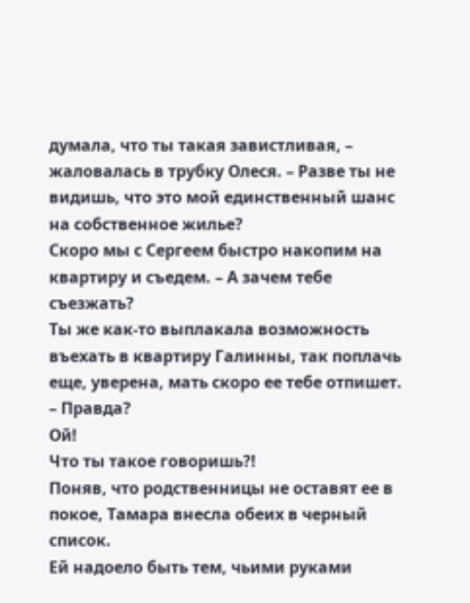думала, что ты такая завистливая, – жаловалась в трубку Олеся. – Разве ты не видишь, что это мой единственный шанс на собственное жилье?
Скоро мы с Сергеем быстро накопим на квартиру и съедем. – А зачем тебе съезжать?
Ты же как-то выплакала возможность въехать в квартиру Галинны, так поплачь еще, уверена, мать скоро ее тебе отпишет. – Правда?
Ой!
Что ты такое говоришь?!
Поняв, что родственницы не оставят ее в покое, Тамара внесла обеих в черный список.
Ей надоело быть тем, чьими руками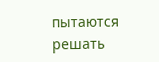пытаются решать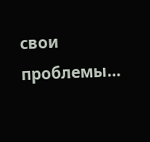свои проблемы…